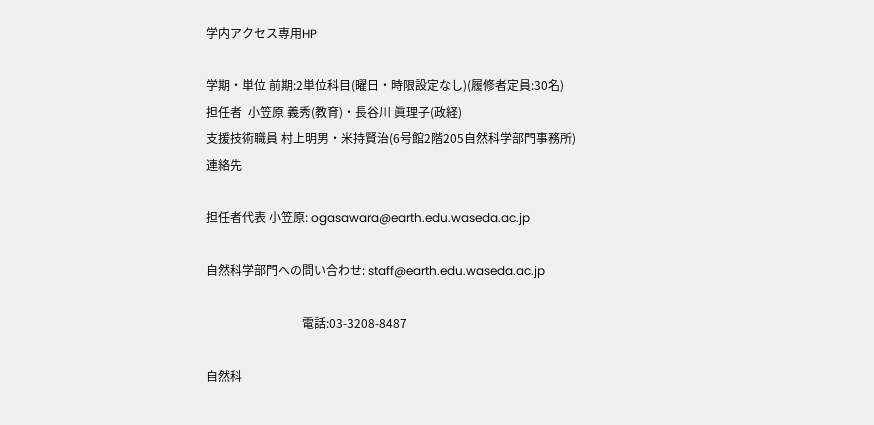学内アクセス専用HP

学期・単位 前期:2単位科目(曜日・時限設定なし)(履修者定員:30名)
担任者  小笠原 義秀(教育)・長谷川 眞理子(政経)
支援技術職員 村上明男・米持賢治(6号館2階205自然科学部門事務所)
連絡先

担任者代表 小笠原: ogasawara@earth.edu.waseda.ac.jp

自然科学部門への問い合わせ: staff@earth.edu.waseda.ac.jp

                                電話:03-3208-8487

自然科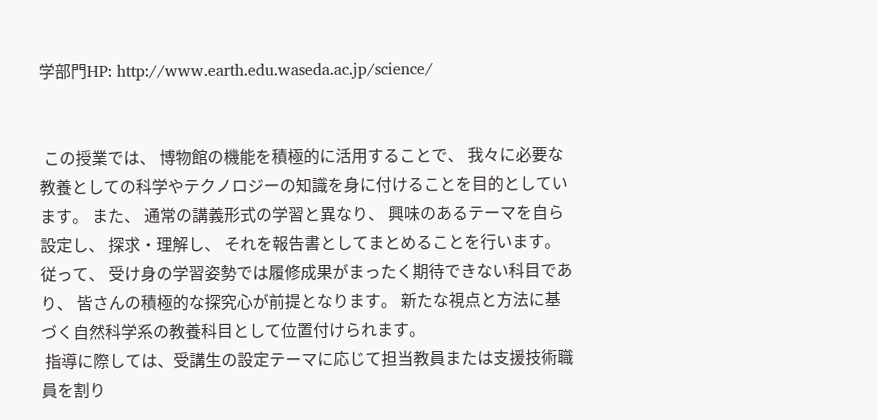学部門HP: http://www.earth.edu.waseda.ac.jp/science/


 この授業では、 博物館の機能を積極的に活用することで、 我々に必要な教養としての科学やテクノロジーの知識を身に付けることを目的としています。 また、 通常の講義形式の学習と異なり、 興味のあるテーマを自ら設定し、 探求・理解し、 それを報告書としてまとめることを行います。 従って、 受け身の学習姿勢では履修成果がまったく期待できない科目であり、 皆さんの積極的な探究心が前提となります。 新たな視点と方法に基づく自然科学系の教養科目として位置付けられます。
 指導に際しては、受講生の設定テーマに応じて担当教員または支援技術職員を割り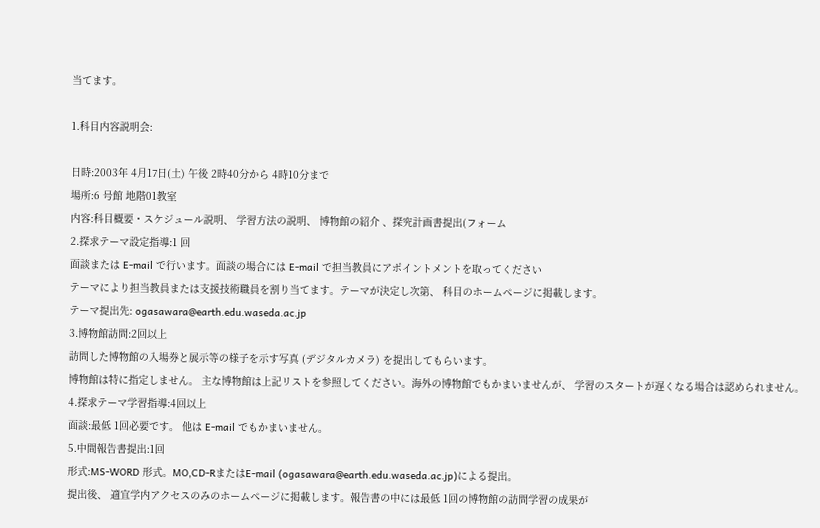当てます。

1.科目内容説明会:

日時:2003年 4月17日(土) 午後 2時40分から 4時10分まで
場所:6 号館 地階01教室
内容:科目概要・スケジュール説明、 学習方法の説明、 博物館の紹介 、探究計画書提出(フォーム
2.探求テーマ設定指導:1 回
面談または E-mail で行います。面談の場合には E-mail で担当教員にアポイントメントを取ってください
テーマにより担当教員または支援技術職員を割り当てます。テーマが決定し次第、 科目のホームページに掲載します。
テーマ提出先: ogasawara@earth.edu.waseda.ac.jp
3.博物館訪問:2回以上
訪問した博物館の入場券と展示等の様子を示す写真 (デジタルカメラ) を提出してもらいます。
博物館は特に指定しません。 主な博物館は上記リストを参照してください。海外の博物館でもかまいませんが、 学習のスタートが遅くなる場合は認められません。
4.探求テーマ学習指導:4回以上
面談:最低 1回必要です。 他は E-mail でもかまいません。
5.中間報告書提出:1回
形式:MS-WORD 形式。MO,CD-RまたはE-mail (ogasawara@earth.edu.waseda.ac.jp)による提出。
提出後、 適宜学内アクセスのみのホームページに掲載します。報告書の中には最低 1回の博物館の訪問学習の成果が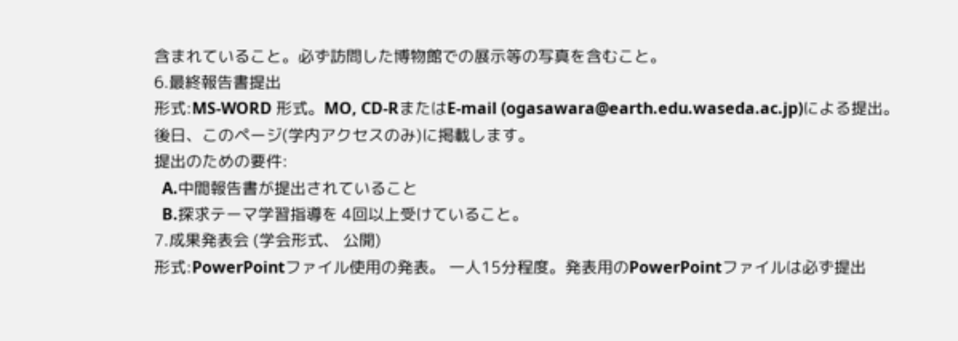含まれていること。必ず訪問した博物館での展示等の写真を含むこと。
6.最終報告書提出
形式:MS-WORD 形式。MO, CD-RまたはE-mail (ogasawara@earth.edu.waseda.ac.jp)による提出。
後日、このページ(学内アクセスのみ)に掲載します。
提出のための要件:
  A.中間報告書が提出されていること
  B.探求テーマ学習指導を 4回以上受けていること。
7.成果発表会 (学会形式、 公開)
形式:PowerPointファイル使用の発表。 一人15分程度。発表用のPowerPointファイルは必ず提出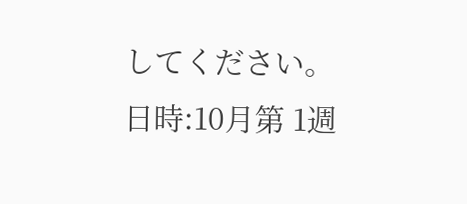してください。
日時:10月第 1週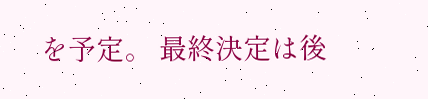を予定。 最終決定は後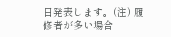日発表します。(注) 履修者が多い場合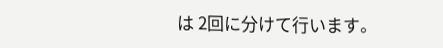は 2回に分けて行います。